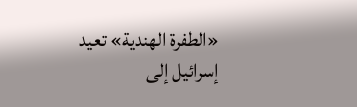«الطفرة الهندية» تعيد إسرائيل إلى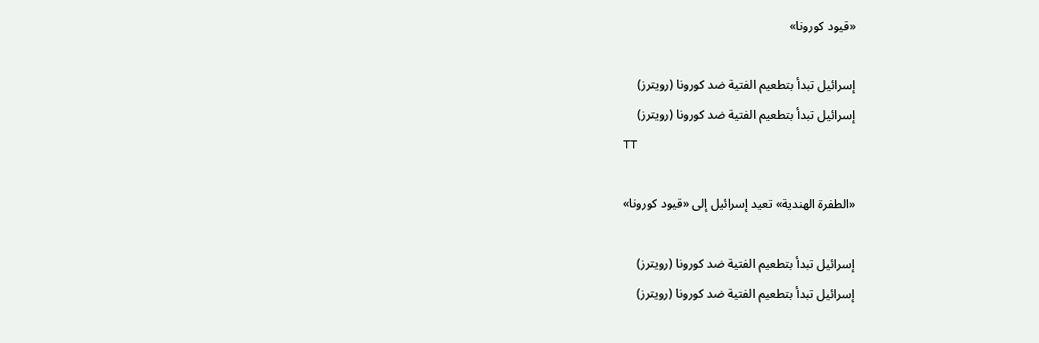«قيود كورونا»

إسرائيل تبدأ بتطعيم الفتية ضد كورونا (رويترز)
إسرائيل تبدأ بتطعيم الفتية ضد كورونا (رويترز)
TT

«الطفرة الهندية» تعيد إسرائيل إلى «قيود كورونا»

إسرائيل تبدأ بتطعيم الفتية ضد كورونا (رويترز)
إسرائيل تبدأ بتطعيم الفتية ضد كورونا (رويترز)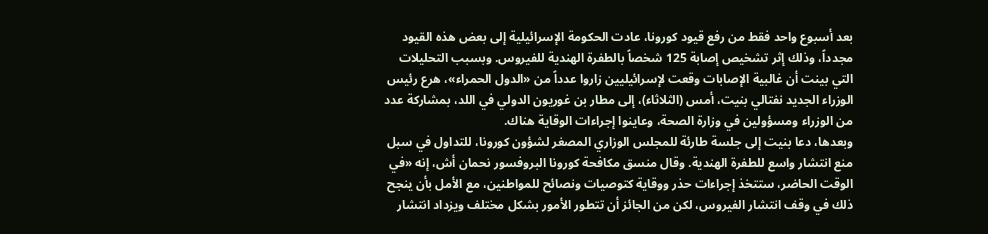بعد أسبوع واحد فقط من رفع قيود كورونا، عادت الحكومة الإسرائيلية إلى بعض هذه القيود مجدداً، وذلك إثر تشخيص إصابة 125 شخصاً بالطفرة الهندية للفيروس. وبسبب التحليلات التي بينت أن غالبية الإصابات وقعت لإسرائيليين زاروا عدداً من «الدول الحمراء»، هرع رئيس الوزراء الجديد نفتالي بنيت، أمس (الثلاثاء)، إلى مطار بن غوريون الدولي في اللد، بمشاركة عدد من الوزراء ومسؤولين في وزارة الصحة، وعاينوا إجراءات الوقاية هناك.
وبعدها، دعا بنيت إلى جلسة طارئة للمجلس الوزاري المصغر لشؤون كورونا، للتداول في سبل منع انتشار واسع للطفرة الهندية. وقال منسق مكافحة كورونا البروفسور نحمان أش، إنه «في الوقت الحاضر، ستتخذ إجراءات حذر ووقاية كتوصيات ونصائح للمواطنين، مع الأمل بأن ينجح ذلك في وقف انتشار الفيروس، لكن من الجائز أن تتطور الأمور بشكل مختلف ويزداد انتشار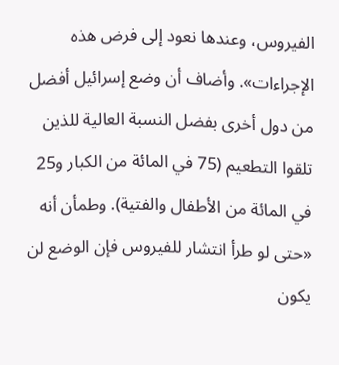الفيروس، وعندها نعود إلى فرض هذه الإجراءات». وأضاف أن وضع إسرائيل أفضل من دول أخرى بفضل النسبة العالية للذين تلقوا التطعيم (75 في المائة من الكبار و25 في المائة من الأطفال والفتية). وطمأن أنه «حتى لو طرأ انتشار للفيروس فإن الوضع لن يكون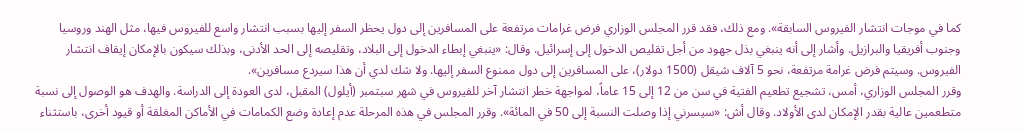كما في موجات انتشار الفيروس السابقة». ومع ذلك، فقد قرر المجلس الوزاري فرض غرامات مرتفعة على المسافرين إلى دول يحظر السفر إليها بسبب انتشار واسع للفيروس فيها، مثل الهند وروسيا وجنوب أفريقيا والبرازيل. وأشار إلى أنه ينبغي بذل جهود من أجل تقليص الدخول إلى إسرائيل. وقال: «ينبغي إبطاء الدخول إلى البلاد، وتقليصه إلى الحد الأدنى، وبذلك سيكون بالإمكان إيقاف انتشار الفيروس. وسيتم فرض غرامة مرتفعة، نحو 5 آلاف شيقل (1500 دولار)، على المسافرين إلى دول ممنوع السفر إليها. ولا شك لدي أن هذا سيردع مسافرين».
وقرر المجلس الوزاري، أمس، تشجيع تطعيم الفتية في سن من 12 إلى 15 عاماً، لمواجهة خطر انتشار آخر للفيروس في شهر سبتمبر (أيلول) المقبل، لدى العودة إلى الدراسة. والهدف هو الوصول إلى نسبة متطعمين عالية بقدر الإمكان لدى الأولاد. وقال أش: «سيسرني إذا وصلت النسبة إلى 50 في المائة». وقرر المجلس في هذه المرحلة عدم إعادة وضع الكمامات في الأماكن المغلقة أو قيود أخرى، باستثناء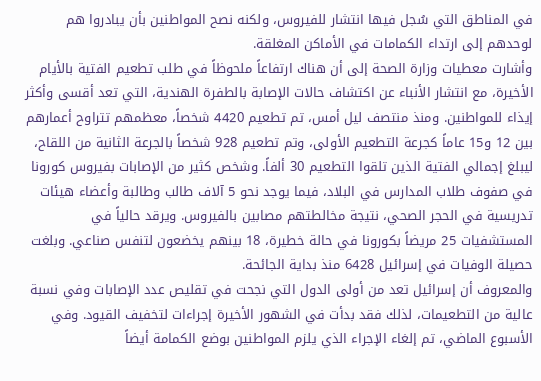في المناطق التي سُجل فيها انتشار للفيروس، ولكنه نصح المواطنين بأن يبادروا هم لوحدهم إلى ارتداء الكمامات في الأماكن المغلقة.
وأشارت معطيات وزارة الصحة إلى أن هناك ارتفاعاً ملحوظاً في طلب تطعيم الفتية بالأيام الأخيرة، مع انتشار الأنباء عن اكتشاف حالات الإصابة بالطفرة الهندية، التي تعد أقسى وأكثر إيذاء للمواطنين. ومنذ منتصف ليل أمس، تم تطعيم 4420 شخصاً، معظمهم تتراوح أعمارهم بين 12 و15 عاماً كجرعة التطعيم الأولى، وتم تطعيم 928 شخصاً بالجرعة الثانية من اللقاح، ليبلغ إجمالي الفتية الذين تلقوا التطعيم 30 ألفاً. وشخص كثير من الإصابات بفيروس كورونا في صفوف طلاب المدارس في البلاد، فيما يوجد نحو 5 آلاف طالب وطالبة وأعضاء هيئات تدريسية في الحجر الصحي، نتيجة مخالطتهم مصابين بالفيروس. ويرقد حالياً في المستشفيات 25 مريضاً بكورونا في حالة خطيرة، 18 بينهم يخضعون لتنفس صناعي. وبلغت حصيلة الوفيات في إسرائيل 6428 منذ بداية الجائحة.
والمعروف أن إسرائيل تعد من أولى الدول التي نجحت في تقليص عدد الإصابات وفي نسبة عالية من التطعيمات، لذلك فقد بدأت في الشهور الأخيرة إجراءات لتخفيف القيود. وفي الأسبوع الماضي، تم إلغاء الإجراء الذي يلزم المواطنين بوضع الكمامة أيضاً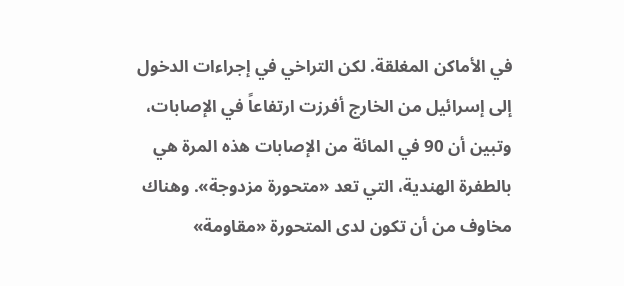في الأماكن المغلقة. لكن التراخي في إجراءات الدخول إلى إسرائيل من الخارج أفرزت ارتفاعاً في الإصابات، وتبين أن 90 في المائة من الإصابات هذه المرة هي بالطفرة الهندية، التي تعد «متحورة مزدوجة». وهناك مخاوف من أن تكون لدى المتحورة «مقاومة»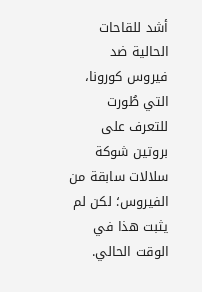أشد للقاحات الحالية ضد فيروس كورونا، التي طُورت للتعرف على بروتين شوكة سلالات سابقة من الفيروس؛ لكن لم يثبت هذا في الوقت الحالي.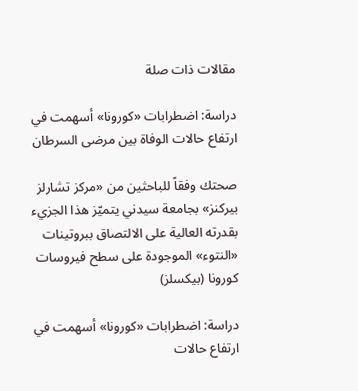مقالات ذات صلة

دراسة: اضطرابات «كورونا» أسهمت في ارتفاع حالات الوفاة بين مرضى السرطان

صحتك وفقاً للباحثين من «مركز تشارلز بيركنز» بجامعة سيدني يتميّز هذا الجزيء بقدرته العالية على الالتصاق ببروتينات «النتوء» الموجودة على سطح فيروسات كورونا (بيكسلز)

دراسة: اضطرابات «كورونا» أسهمت في ارتفاع حالات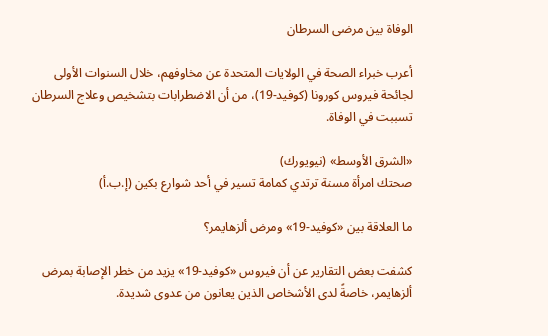الوفاة بين مرضى السرطان

أعرب خبراء الصحة في الولايات المتحدة عن مخاوفهم، خلال السنوات الأولى لجائحة فيروس كورونا (كوفيد-19)، من أن الاضطرابات بتشخيص وعلاج السرطان تسببت في الوفاة.

«الشرق الأوسط» (نيويورك)
صحتك امرأة مسنة ترتدي كمامة تسير في أحد شوارع بكين (إ.ب.أ)

ما العلاقة بين «كوفيد-19» ومرض ألزهايمر؟

كشفت بعض التقارير عن أن فيروس «كوفيد-19» يزيد من خطر الإصابة بمرض ألزهايمر، خاصةً لدى الأشخاص الذين يعانون من عدوى شديدة.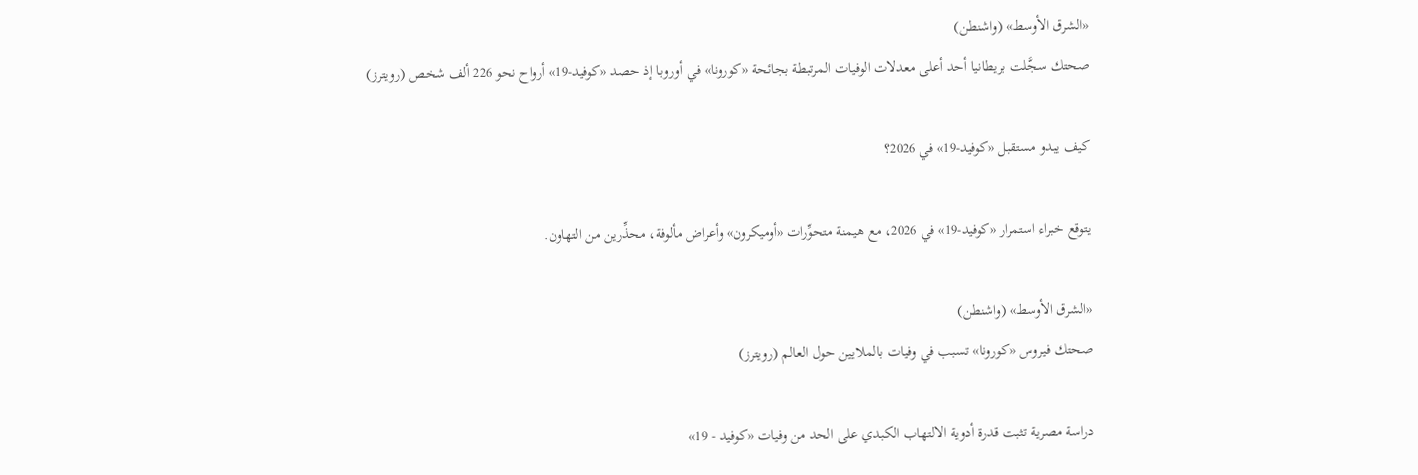«الشرق الأوسط» (واشنطن)
صحتك سجَّلت بريطانيا أحد أعلى معدلات الوفيات المرتبطة بجائحة «كورونا» في أوروبا إذ حصد «كوفيد-19» أرواح نحو 226 ألف شخص (رويترز)

كيف يبدو مستقبل «كوفيد-19» في 2026؟

يتوقع خبراء استمرار «كوفيد-19» في 2026، مع هيمنة متحوِّرات «أوميكرون» وأعراض مألوفة، محذِّرين من التهاون.

«الشرق الأوسط» (واشنطن)
صحتك فيروس «كورونا» تسبب في وفيات بالملايين حول العالم (رويترز)

دراسة مصرية تثبت قدرة أدوية الالتهاب الكبدي على الحد من وفيات «كوفيد - 19»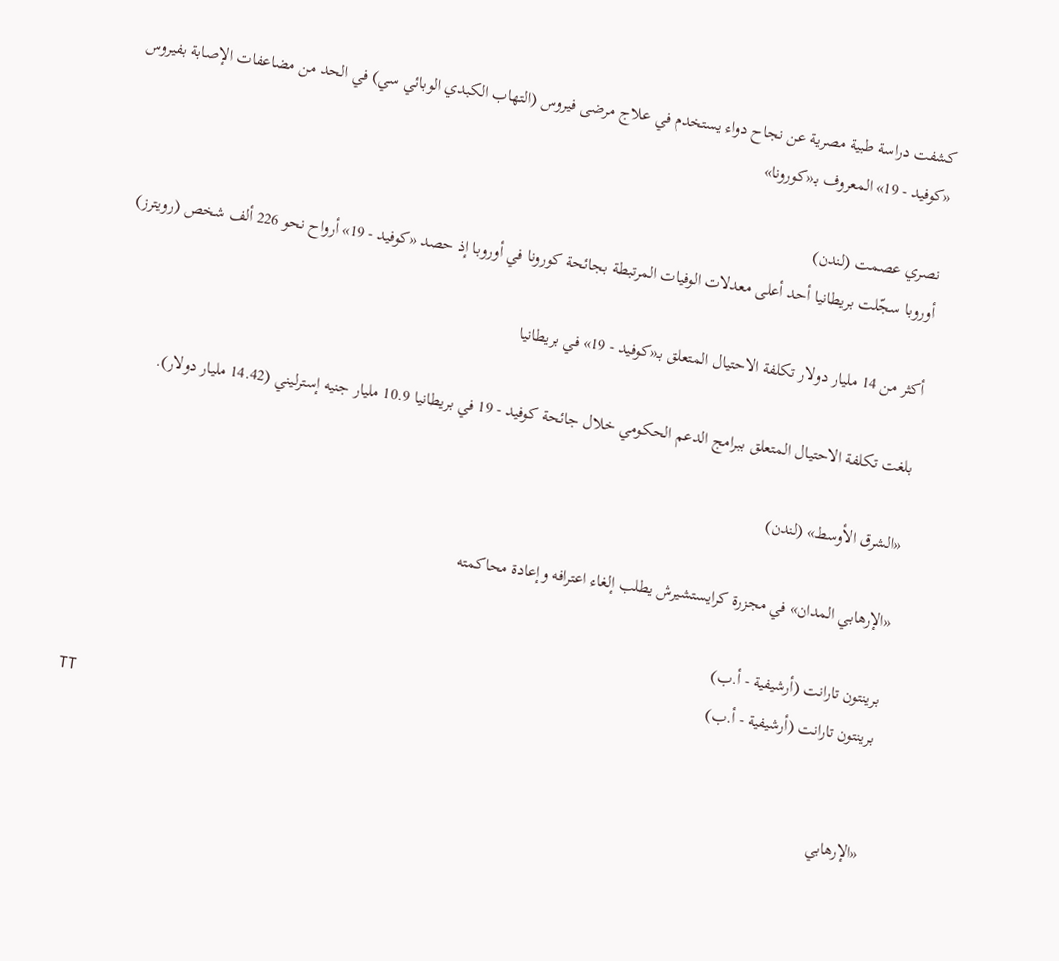كشفت دراسة طبية مصرية عن نجاح دواء يستخدم في علاج مرضى فيروس (التهاب الكبدي الوبائي سي) في الحد من مضاعفات الإصابة بفيروس «كوفيد - 19» المعروف بـ«كورونا»

نصري عصمت (لندن)
أوروبا سجّلت بريطانيا أحد أعلى معدلات الوفيات المرتبطة بجائحة كورونا في أوروبا إذ حصد «كوفيد - 19» أرواح نحو 226 ألف شخص (رويترز)

أكثر من 14 مليار دولار تكلفة الاحتيال المتعلق بـ«كوفيد - 19» في بريطانيا

بلغت تكلفة الاحتيال المتعلق ببرامج الدعم الحكومي خلال جائحة كوفيد - 19 في بريطانيا 10.9 مليار جنيه إسترليني (14.42 مليار دولار).

«الشرق الأوسط» (لندن)

«الإرهابي المدان» في مجزرة كرايستشيرش يطلب إلغاء اعترافه وإعادة محاكمته

برينتون تارانت (أرشيفية - أ.ب)
برينتون تارانت (أرشيفية - أ.ب)
TT

«الإرهابي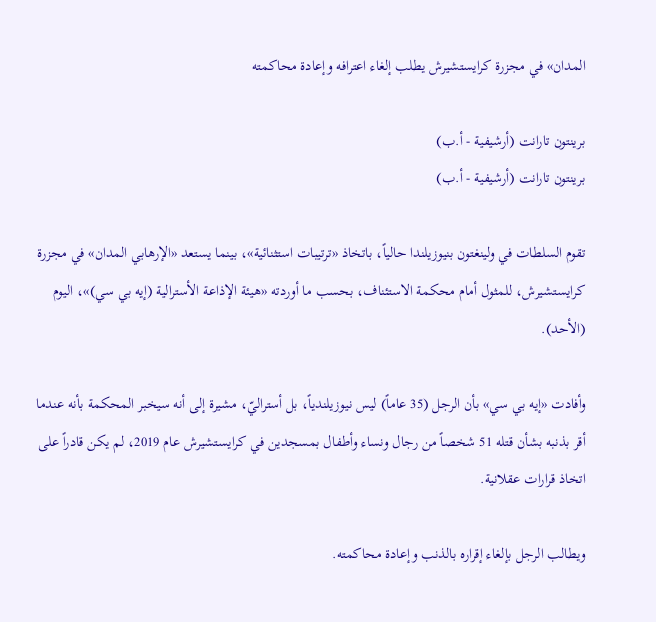المدان» في مجزرة كرايستشيرش يطلب إلغاء اعترافه وإعادة محاكمته

برينتون تارانت (أرشيفية - أ.ب)
برينتون تارانت (أرشيفية - أ.ب)

تقوم السلطات في ولينغتون بنيوزيلندا حالياً، باتخاذ «ترتيبات استثنائية»، بينما يستعد «الإرهابي المدان» في مجزرة كرايستشيرش، للمثول أمام محكمة الاستئناف، بحسب ما أوردته «هيئة الإذاعة الأسترالية (إيه بي سي)»، اليوم (الأحد).

وأفادت «إيه بي سي» بأن الرجل (35 عاماً) ليس نيوزيلندياً، بل أستراليّ، مشيرة إلى أنه سيخبر المحكمة بأنه عندما أقر بذنبه بشأن قتله 51 شخصاً من رجال ونساء وأطفال بمسجدين في كرايستشيرش عام 2019، لم يكن قادراً على اتخاذ قرارات عقلانية.

ويطالب الرجل بإلغاء إقراره بالذنب وإعادة محاكمته.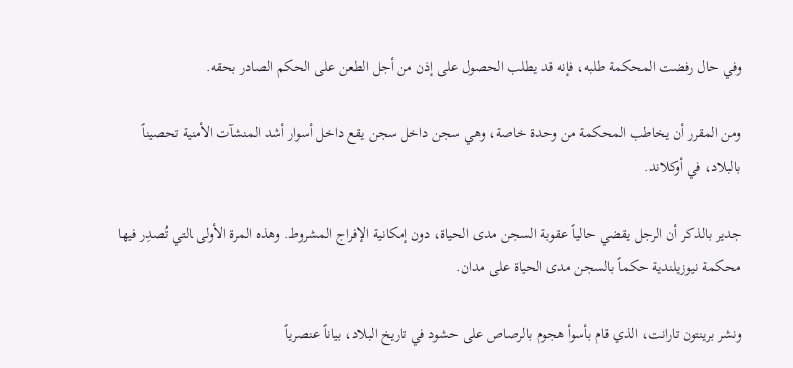وفي حال رفضت المحكمة طلبه، فإنه قد يطلب الحصول على إذن من أجل الطعن على الحكم الصادر بحقه.

ومن المقرر أن يخاطب المحكمة من وحدة خاصة، وهي سجن داخل سجن يقع داخل أسوار أشد المنشآت الأمنية تحصيناً بالبلاد، في أوكلاند.

جدير بالذكر أن الرجل يقضي حالياً عقوبة السجن مدى الحياة، دون إمكانية الإفراج المشروط. وهذه المرة الأولى ‍التي تُصدِر فيها محكمة نيوزيلندية حكماً بالسجن مدى الحياة على مدان.

ونشر ‌برينتون تارانت، الذي قام بأسوأ هجوم بالرصاص على حشود في تاريخ البلاد، بياناً عنصرياً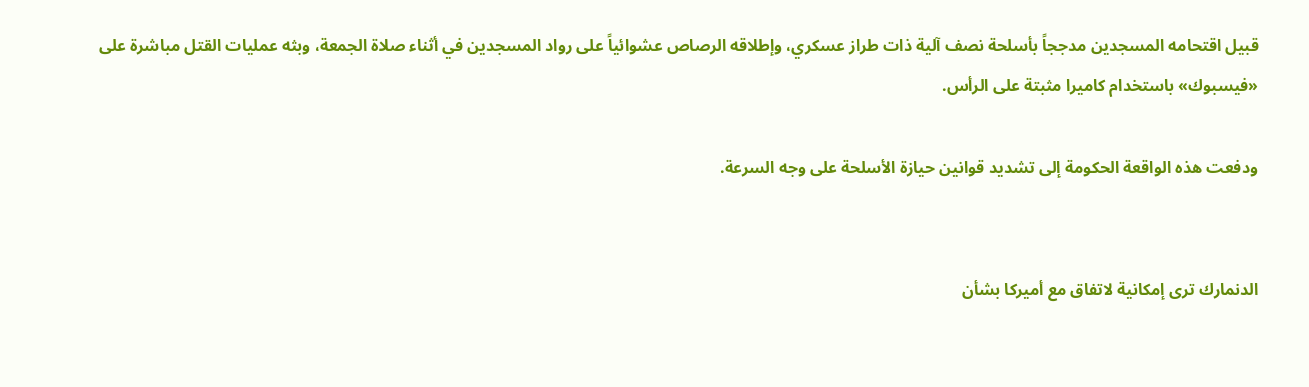قبيل اقتحامه المسجدين مدججاً بأسلحة نصف آلية ذات طراز عسكري، وإطلاقه الرصاص عشوائياً على رواد المسجدين في أثناء صلاة الجمعة، وبثه عمليات القتل مباشرة على «فيسبوك» باستخدام كاميرا مثبتة على الرأس.

ودفعت هذه الواقعة الحكومة إلى تشديد قوانين حيازة الأسلحة ‌على وجه السرعة.


الدنمارك ترى إمكانية لاتفاق مع أميركا بشأن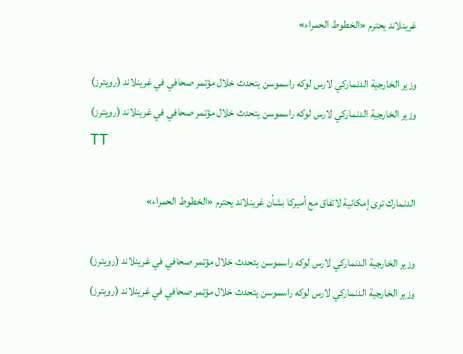غرينلاند يحترم «الخطوط الحمراء»

وزير الخارجية الدنماركي لارس لوكه راسموسن يتحدث خلال مؤتمر صحافي في غرينلاند (رويترز)
وزير الخارجية الدنماركي لارس لوكه راسموسن يتحدث خلال مؤتمر صحافي في غرينلاند (رويترز)
TT

الدنمارك ترى إمكانية لاتفاق مع أميركا بشأن غرينلاند يحترم «الخطوط الحمراء»

وزير الخارجية الدنماركي لارس لوكه راسموسن يتحدث خلال مؤتمر صحافي في غرينلاند (رويترز)
وزير الخارجية الدنماركي لارس لوكه راسموسن يتحدث خلال مؤتمر صحافي في غرينلاند (رويترز)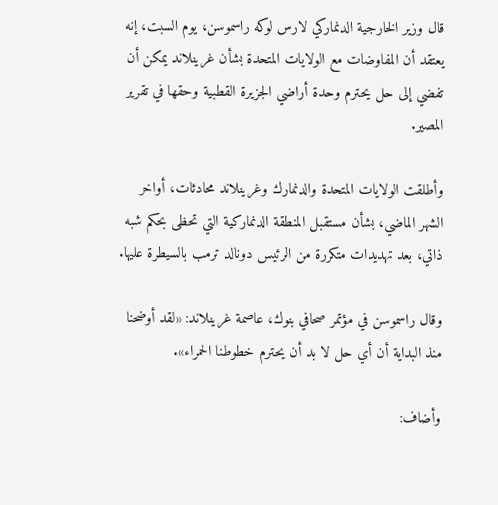قال وزير الخارجية الدنماركي لارس لوكه راسموسن، يوم السبت، إنه يعتقد أن المفاوضات مع الولايات المتحدة بشأن غرينلاند يمكن أن تفضي إلى حل يحترم وحدة أراضي الجزيرة القطبية وحقها في تقرير المصير.

وأطلقت الولايات المتحدة والدنمارك وغرينلاند محادثات، أواخر الشهر الماضي، بشأن مستقبل المنطقة الدنماركية التي تحظى بحكم شبه ذاتي، بعد تهديدات متكررة من الرئيس دونالد ترمب بالسيطرة عليها.

وقال راسموسن في مؤتمر صحافي بنوك، عاصمة غرينلاند: «لقد أوضحنا منذ البداية أن أي حل لا بد أن يحترم خطوطنا الحمراء».

وأضاف: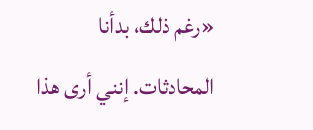«رغم ذلك، بدأنا المحادثات. إنني أرى هذا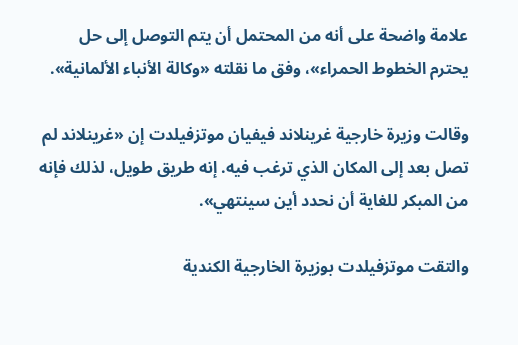علامة واضحة على أنه من المحتمل أن يتم التوصل إلى حل يحترم الخطوط الحمراء»، وفق ما نقلته «وكالة الأنباء الألمانية».

وقالت وزيرة خارجية غرينلاند فيفيان موتزفيلدت إن «غرينلاند لم تصل بعد إلى المكان الذي ترغب فيه. إنه طريق طويل، لذلك فإنه من المبكر للغاية أن نحدد أين سينتهي».

والتقت موتزفيلدت بوزيرة الخارجية الكندية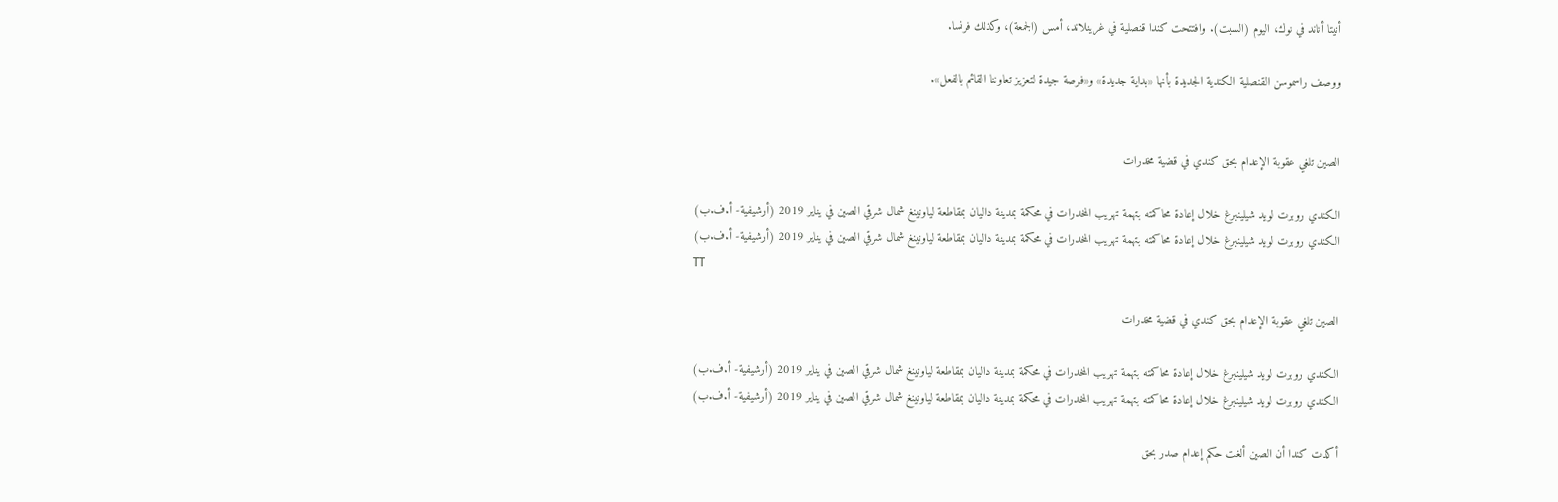أنيتا أناند في نوك، اليوم (السبت). وافتتحت كندا قنصلية في غرينلاند، أمس (الجمعة)، وكذلك فرنسا.

ووصف راسموسن القنصلية الكندية الجديدة بأنها «بداية جديدة» و«فرصة جيدة لتعزيز تعاوننا القائم بالفعل».


الصين تلغي عقوبة الإعدام بحق كندي في قضية مخدرات

الكندي روبرت لويد شيلينبرغ خلال إعادة محاكمته بتهمة تهريب المخدرات في محكمة بمدينة داليان بمقاطعة لياونينغ شمال شرقي الصين في يناير 2019 (أرشيفية- أ.ف.ب)
الكندي روبرت لويد شيلينبرغ خلال إعادة محاكمته بتهمة تهريب المخدرات في محكمة بمدينة داليان بمقاطعة لياونينغ شمال شرقي الصين في يناير 2019 (أرشيفية- أ.ف.ب)
TT

الصين تلغي عقوبة الإعدام بحق كندي في قضية مخدرات

الكندي روبرت لويد شيلينبرغ خلال إعادة محاكمته بتهمة تهريب المخدرات في محكمة بمدينة داليان بمقاطعة لياونينغ شمال شرقي الصين في يناير 2019 (أرشيفية- أ.ف.ب)
الكندي روبرت لويد شيلينبرغ خلال إعادة محاكمته بتهمة تهريب المخدرات في محكمة بمدينة داليان بمقاطعة لياونينغ شمال شرقي الصين في يناير 2019 (أرشيفية- أ.ف.ب)

أكدت كندا أن الصين ألغت حكم إعدام صدر بحق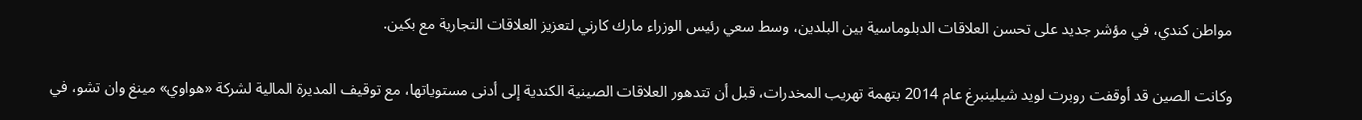مواطن كندي، في مؤشر جديد على تحسن العلاقات الدبلوماسية بين البلدين، وسط سعي رئيس الوزراء مارك كارني لتعزيز العلاقات التجارية مع بكين.

وكانت الصين قد أوقفت روبرت لويد شيلينبرغ عام 2014 بتهمة تهريب المخدرات، قبل أن تتدهور العلاقات الصينية الكندية إلى أدنى مستوياتها، مع توقيف المديرة المالية لشركة «هواوي» مينغ وان تشو، في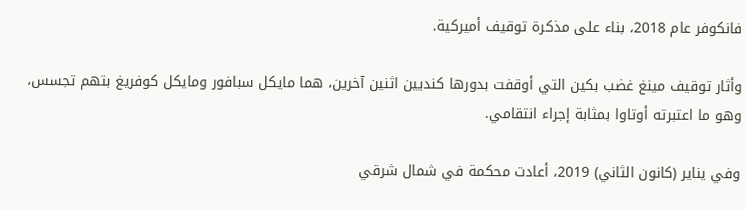فانكوفر عام 2018، بناء على مذكرة توقيف أميركية.

وأثار توقيف مينغ غضب بكين التي أوقفت بدورها كنديين اثنين آخرين، هما مايكل سبافور ومايكل كوفريغ بتهم تجسس، وهو ما اعتبرته أوتاوا بمثابة إجراء انتقامي.

وفي يناير (كانون الثاني) 2019، أعادت محكمة في شمال شرقي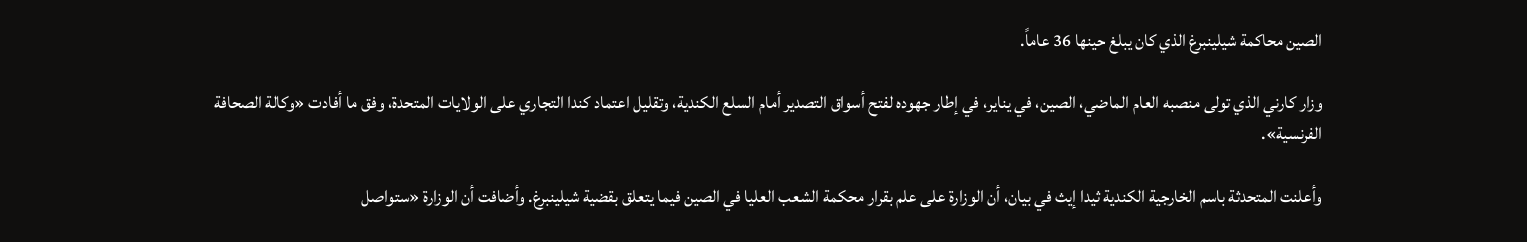الصين محاكمة شيلينبرغ الذي كان يبلغ حينها 36 عاماً.

وزار كارني الذي تولى منصبه العام الماضي، الصين، في يناير، في إطار جهوده لفتح أسواق التصدير أمام السلع الكندية، وتقليل اعتماد كندا التجاري على الولايات المتحدة، وفق ما أفادت «وكالة الصحافة الفرنسية».

وأعلنت المتحدثة باسم الخارجية الكندية ثيدا إيث في بيان، أن الوزارة على علم بقرار محكمة الشعب العليا في الصين فيما يتعلق بقضية شيلينبرغ. وأضافت أن الوزارة «ستواصل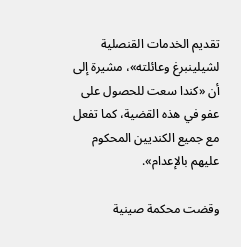تقديم الخدمات القنصلية لشيلينبرغ وعائلته»، مشيرة إلى أن «كندا سعت للحصول على عفو في هذه القضية، كما تفعل مع جميع الكنديين المحكوم عليهم بالإعدام».

وقضت محكمة صينية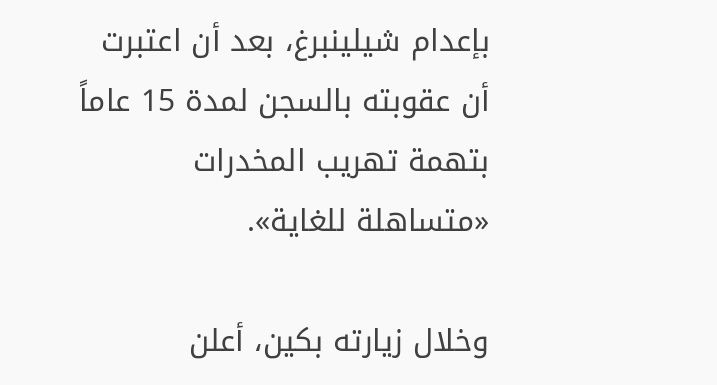بإعدام شيلينبرغ، بعد أن اعتبرت أن عقوبته بالسجن لمدة 15 عاماً بتهمة تهريب المخدرات «متساهلة للغاية».

وخلال زيارته بكين، أعلن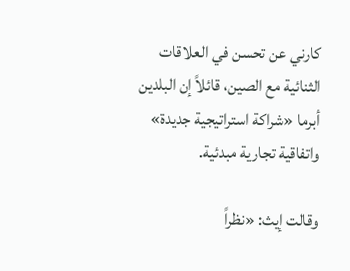كارني عن تحسن في العلاقات الثنائية مع الصين، قائلاً إن البلدين أبرما «شراكة استراتيجية جديدة» واتفاقية تجارية مبدئية.

وقالت إيث: «نظراً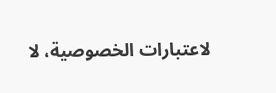لاعتبارات الخصوصية، لا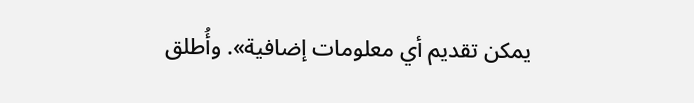يمكن تقديم أي معلومات إضافية». وأُطلق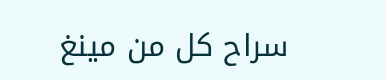سراح كل من مينغ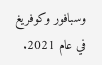وسبافور وكوفريغ في عام 2021.